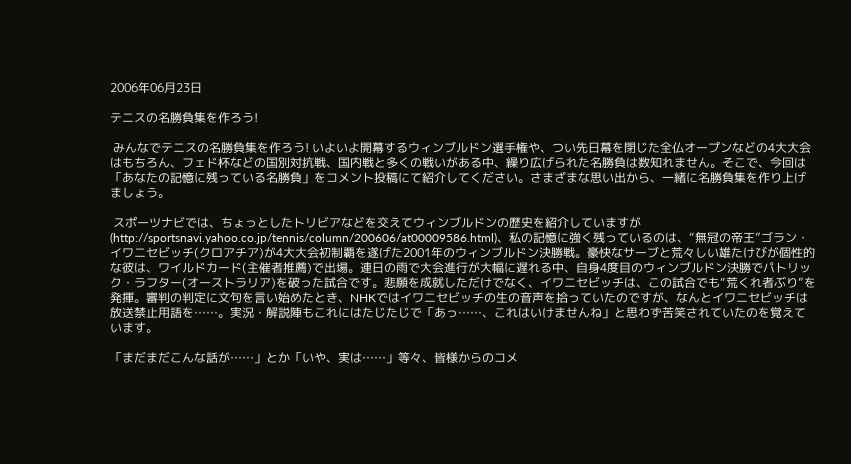2006年06月23日

テニスの名勝負集を作ろう!

 みんなでテニスの名勝負集を作ろう! いよいよ開幕するウィンブルドン選手権や、つい先日幕を閉じた全仏オープンなどの4大大会はもちろん、フェド杯などの国別対抗戦、国内戦と多くの戦いがある中、繰り広げられた名勝負は数知れません。そこで、今回は「あなたの記憶に残っている名勝負」をコメント投稿にて紹介してください。さまざまな思い出から、一緒に名勝負集を作り上げましょう。

 スポーツナビでは、ちょっとしたトリビアなどを交えてウィンブルドンの歴史を紹介していますが(http://sportsnavi.yahoo.co.jp/tennis/column/200606/at00009586.html)、私の記憶に強く残っているのは、“無冠の帝王”ゴラン・イワニセビッチ(クロアチア)が4大大会初制覇を遂げた2001年のウィンブルドン決勝戦。豪快なサーブと荒々しい雄たけびが個性的な彼は、ワイルドカード(主催者推薦)で出場。連日の雨で大会進行が大幅に遅れる中、自身4度目のウィンブルドン決勝でパトリック・ラフター(オーストラリア)を破った試合です。悲願を成就しただけでなく、イワニセビッチは、この試合でも“荒くれ者ぶり”を発揮。審判の判定に文句を言い始めたとき、NHKではイワニセビッチの生の音声を拾っていたのですが、なんとイワニセビッチは放送禁止用語を……。実況・解説陣もこれにはたじたじで「あっ……、これはいけませんね」と思わず苦笑されていたのを覚えています。

「まだまだこんな話が……」とか「いや、実は……」等々、皆様からのコメ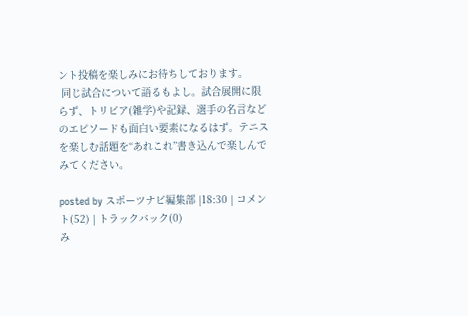ント投稿を楽しみにお待ちしております。
 同じ試合について語るもよし。試合展開に限らず、トリビア(雑学)や記録、選手の名言などのエピソードも面白い要素になるはず。テニスを楽しむ話題を“あれこれ”書き込んで楽しんでみてください。

posted by スポーツナビ編集部 |18:30 | コメント(52) | トラックバック(0)
み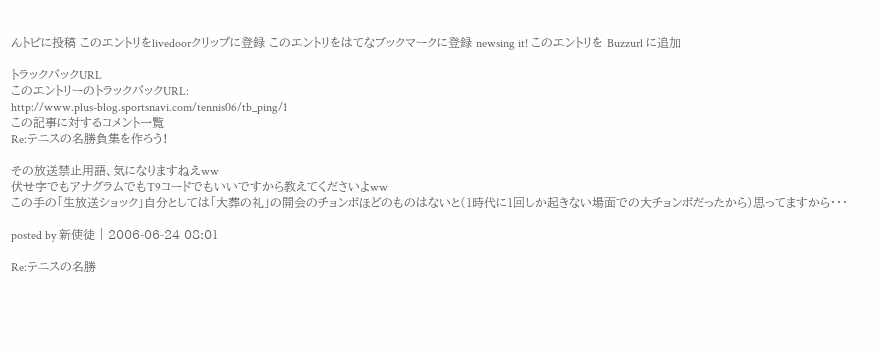んトピに投稿 このエントリをlivedoorクリップに登録 このエントリをはてなブックマークに登録 newsing it! このエントリを Buzzurl に追加

トラックバックURL
このエントリーのトラックバックURL:
http://www.plus-blog.sportsnavi.com/tennis06/tb_ping/1
この記事に対するコメント一覧
Re:テニスの名勝負集を作ろう!

その放送禁止用語、気になりますねえww
伏せ字でもアナグラムでもT9コードでもいいですから教えてくださいよww
この手の「生放送ショック」自分としては「大葬の礼」の開会のチョンボほどのものはないと(1時代に1回しか起きない場面での大チョンボだったから)思ってますから・・・

posted by 新使徒 | 2006-06-24 08:01

Re:テニスの名勝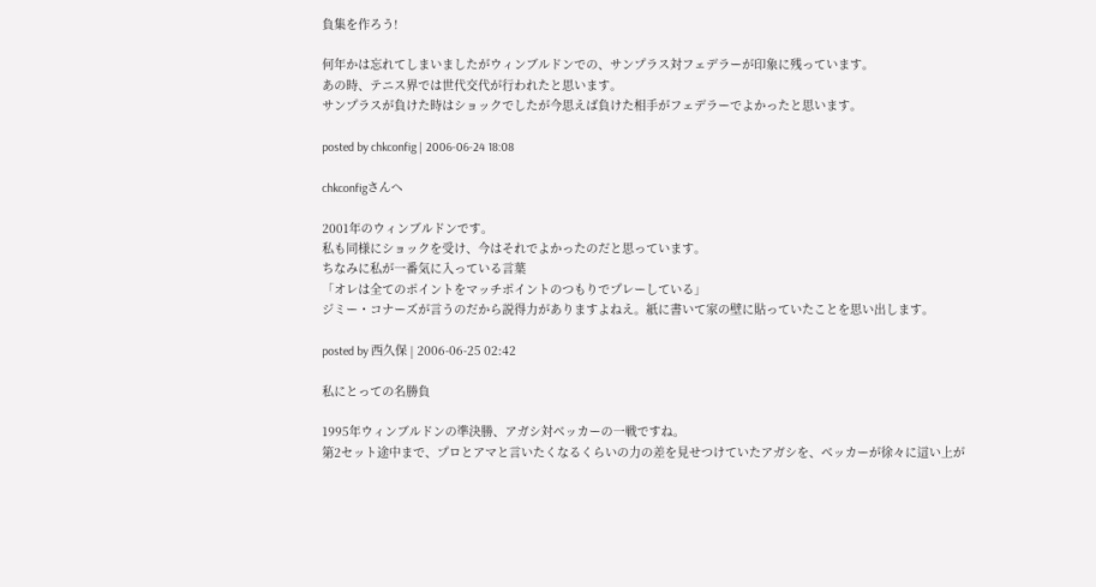負集を作ろう!

何年かは忘れてしまいましたがウィンブルドンでの、サンプラス対フェデラーが印象に残っています。
あの時、テニス界では世代交代が行われたと思います。
サンプラスが負けた時はショックでしたが今思えば負けた相手がフェデラーでよかったと思います。

posted by chkconfig | 2006-06-24 18:08

chkconfigさんへ

2001年のウィンブルドンです。
私も同様にショックを受け、今はそれでよかったのだと思っています。
ちなみに私が一番気に入っている言葉
「オレは全てのポイントをマッチポイントのつもりでプレーしている」
ジミー・コナーズが言うのだから説得力がありますよねえ。紙に書いて家の壁に貼っていたことを思い出します。

posted by 西久保 | 2006-06-25 02:42

私にとっての名勝負

1995年ウィンブルドンの準決勝、アガシ対ベッカーの一戦ですね。
第2セット途中まで、プロとアマと言いたくなるくらいの力の差を見せつけていたアガシを、ベッカーが徐々に這い上が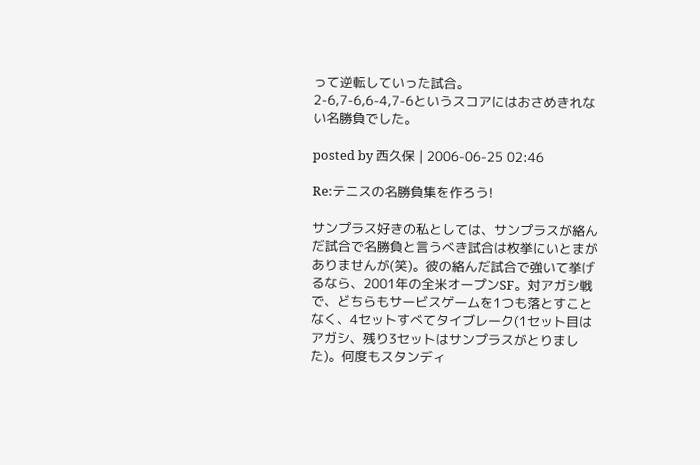って逆転していった試合。
2-6,7-6,6-4,7-6というスコアにはおさめきれない名勝負でした。

posted by 西久保 | 2006-06-25 02:46

Re:テニスの名勝負集を作ろう!

サンプラス好きの私としては、サンプラスが絡んだ試合で名勝負と言うべき試合は枚挙にいとまがありませんが(笑)。彼の絡んだ試合で強いて挙げるなら、2001年の全米オープンSF。対アガシ戦で、どちらもサービスゲームを1つも落とすことなく、4セットすべてタイブレーク(1セット目はアガシ、残り3セットはサンプラスがとりました)。何度もスタンディ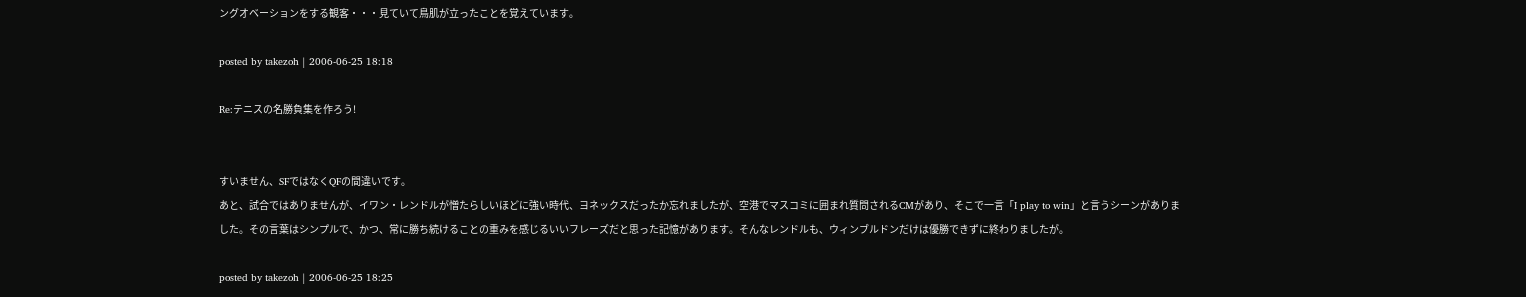ングオベーションをする観客・・・見ていて鳥肌が立ったことを覚えています。

posted by takezoh | 2006-06-25 18:18

Re:テニスの名勝負集を作ろう!


すいません、SFではなくQFの間違いです。
あと、試合ではありませんが、イワン・レンドルが憎たらしいほどに強い時代、ヨネックスだったか忘れましたが、空港でマスコミに囲まれ質問されるCMがあり、そこで一言「I play to win」と言うシーンがありました。その言葉はシンプルで、かつ、常に勝ち続けることの重みを感じるいいフレーズだと思った記憶があります。そんなレンドルも、ウィンブルドンだけは優勝できずに終わりましたが。

posted by takezoh | 2006-06-25 18:25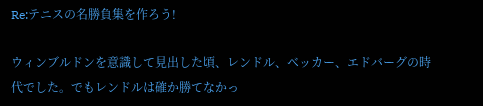Re:テニスの名勝負集を作ろう!

ウィンブルドンを意識して見出した頃、レンドル、ベッカー、エドバーグの時代でした。でもレンドルは確か勝てなかっ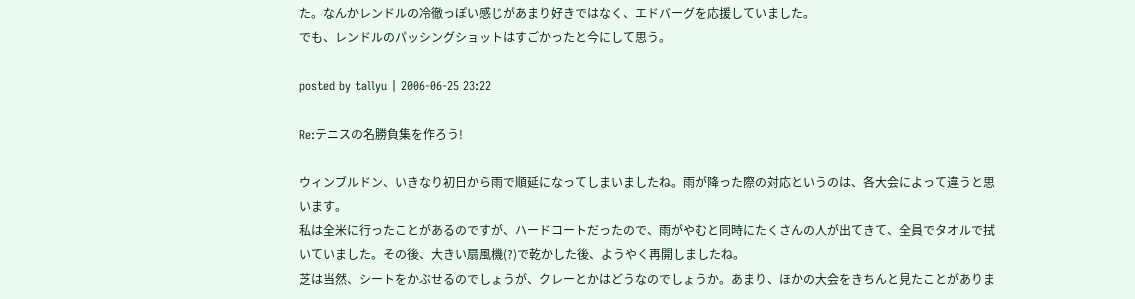た。なんかレンドルの冷徹っぽい感じがあまり好きではなく、エドバーグを応援していました。
でも、レンドルのパッシングショットはすごかったと今にして思う。

posted by tallyu | 2006-06-25 23:22

Re:テニスの名勝負集を作ろう!

ウィンブルドン、いきなり初日から雨で順延になってしまいましたね。雨が降った際の対応というのは、各大会によって違うと思います。
私は全米に行ったことがあるのですが、ハードコートだったので、雨がやむと同時にたくさんの人が出てきて、全員でタオルで拭いていました。その後、大きい扇風機(?)で乾かした後、ようやく再開しましたね。
芝は当然、シートをかぶせるのでしょうが、クレーとかはどうなのでしょうか。あまり、ほかの大会をきちんと見たことがありま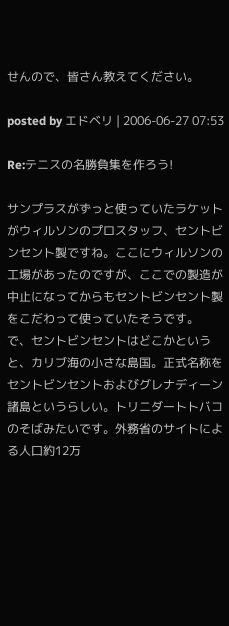せんので、皆さん教えてください。

posted by エドベリ | 2006-06-27 07:53

Re:テニスの名勝負集を作ろう!

サンプラスがずっと使っていたラケットがウィルソンのプロスタッフ、セントビンセント製ですね。ここにウィルソンの工場があったのですが、ここでの製造が中止になってからもセントビンセント製をこだわって使っていたそうです。
で、セントビンセントはどこかというと、カリブ海の小さな島国。正式名称をセントビンセントおよびグレナディーン諸島というらしい。トリニダートトバコのそばみたいです。外務省のサイトによる人口約12万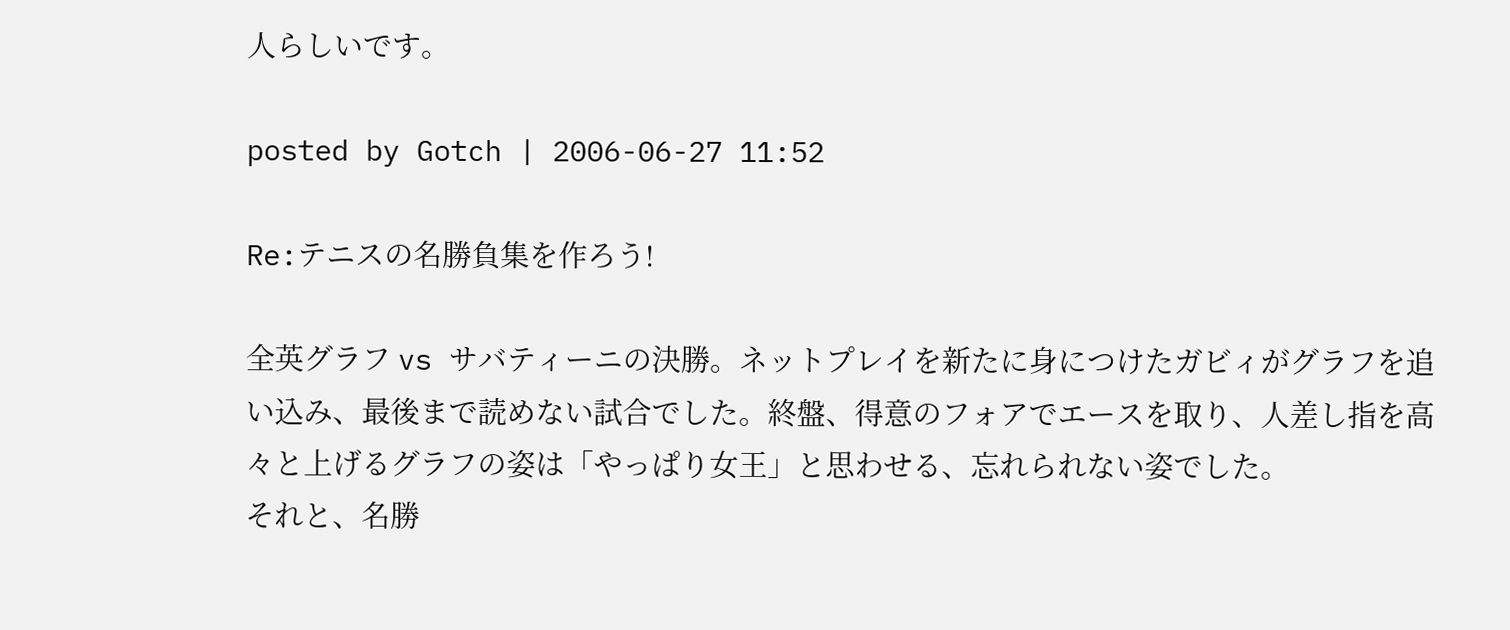人らしいです。

posted by Gotch | 2006-06-27 11:52

Re:テニスの名勝負集を作ろう!

全英グラフ vs サバティーニの決勝。ネットプレイを新たに身につけたガビィがグラフを追い込み、最後まで読めない試合でした。終盤、得意のフォアでエースを取り、人差し指を高々と上げるグラフの姿は「やっぱり女王」と思わせる、忘れられない姿でした。
それと、名勝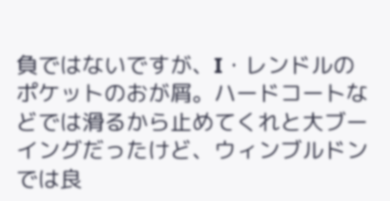負ではないですが、I・レンドルのポケットのおが屑。ハードコートなどでは滑るから止めてくれと大ブーイングだったけど、ウィンブルドンでは良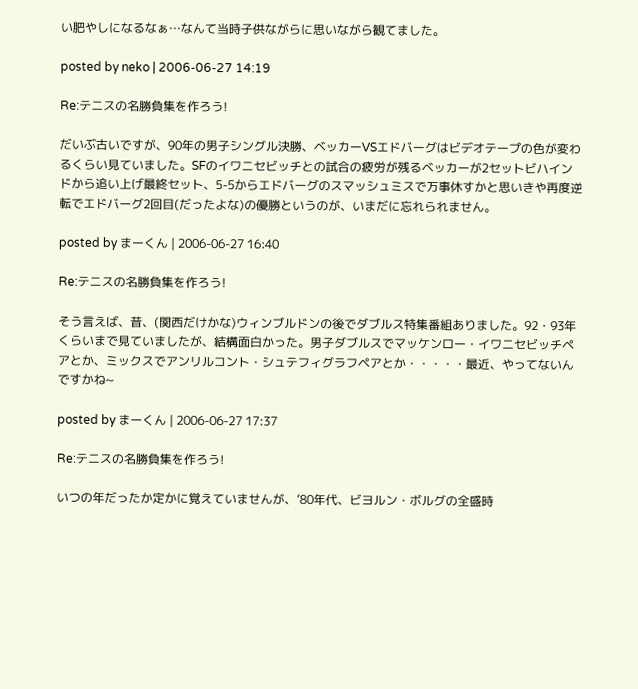い肥やしになるなぁ…なんて当時子供ながらに思いながら観てました。

posted by neko | 2006-06-27 14:19

Re:テニスの名勝負集を作ろう!

だいぶ古いですが、90年の男子シングル決勝、ベッカーVSエドバーグはビデオテープの色が変わるくらい見ていました。SFのイワニセビッチとの試合の疲労が残るベッカーが2セットビハインドから追い上げ最終セット、5-5からエドバーグのスマッシュミスで万事休すかと思いきや再度逆転でエドバーグ2回目(だったよな)の優勝というのが、いまだに忘れられません。

posted by まーくん | 2006-06-27 16:40

Re:テニスの名勝負集を作ろう!

そう言えば、昔、(関西だけかな)ウィンブルドンの後でダブルス特集番組ありました。92・93年くらいまで見ていましたが、結構面白かった。男子ダブルスでマッケンロー・イワニセビッチペアとか、ミックスでアンリルコント・シュテフィグラフペアとか・・・・・最近、やってないんですかね~

posted by まーくん | 2006-06-27 17:37

Re:テニスの名勝負集を作ろう!

いつの年だったか定かに覚えていませんが、’80年代、ビヨルン・ボルグの全盛時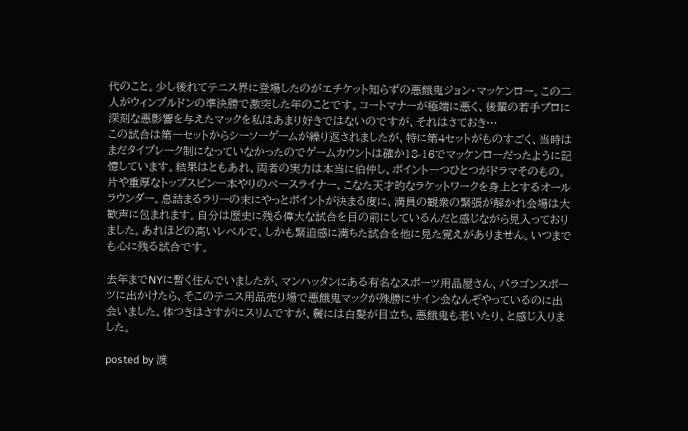代のこと。少し後れてテニス界に登場したのがエチケット知らずの悪餓鬼ジョン・マッケンロー。この二人がウィンブルドンの準決勝で激突した年のことです。コートマナーが極端に悪く、後輩の若手プロに深刻な悪影響を与えたマックを私はあまり好きではないのですが、それはさておき…
この試合は第一セットからシーソーゲームが繰り返されましたが、特に第4セットがものすごく、当時はまだタイブレーク制になっていなかったのでゲームカウントは確か18-16でマッケンローだったように記憶しています。結果はともあれ、両者の実力は本当に伯仲し、ポイント一つひとつがドラマそのもの。片や重厚なトップスピン一本やりのベースライナー、こなた天才的なラケットワークを身上とするオールラウンダー。息詰まるラリーの末にやっとポイントが決まる度に、満員の観衆の緊張が解かれ会場は大歓声に包まれます。自分は歴史に残る偉大な試合を目の前にしているんだと感じながら見入っておりました。あれほどの高いレベルで、しかも緊迫感に満ちた試合を他に見た覚えがありません。いつまでも心に残る試合です。

去年までNYに暫く住んでいましたが、マンハッタンにある有名なスポーツ用品屋さん、パラゴンスポーツに出かけたら、そこのテニス用品売り場で悪餓鬼マックが殊勝にサイン会なんぞやっているのに出会いました。体つきはさすがにスリムですが、鬢には白髪が目立ち、悪餓鬼も老いたり、と感じ入りました。

posted by 渡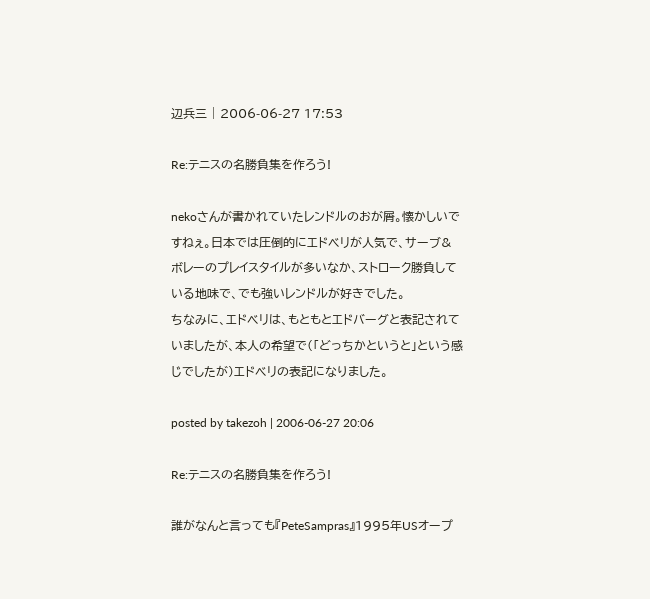辺兵三 | 2006-06-27 17:53

Re:テニスの名勝負集を作ろう!

nekoさんが書かれていたレンドルのおが屑。懐かしいですねぇ。日本では圧倒的にエドベリが人気で、サーブ&ボレーのプレイスタイルが多いなか、ストローク勝負している地味で、でも強いレンドルが好きでした。
ちなみに、エドベリは、もともとエドバーグと表記されていましたが、本人の希望で(「どっちかというと」という感じでしたが)エドベリの表記になりました。

posted by takezoh | 2006-06-27 20:06

Re:テニスの名勝負集を作ろう!

誰がなんと言っても『PeteSampras』1995年USオープ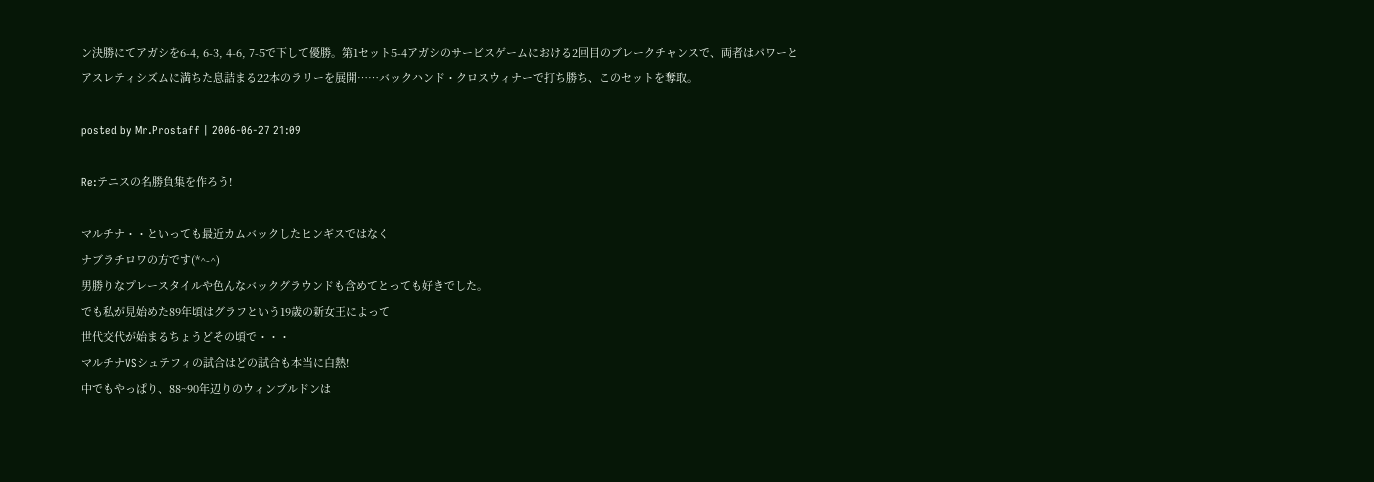ン決勝にてアガシを6-4, 6-3, 4-6, 7-5で下して優勝。第1セット5-4アガシのサービスゲームにおける2回目のブレークチャンスで、両者はパワーとアスレティシズムに満ちた息詰まる22本のラリーを展開……バックハンド・クロスウィナーで打ち勝ち、このセットを奪取。

posted by Mr.Prostaff | 2006-06-27 21:09

Re:テニスの名勝負集を作ろう!

マルチナ・・といっても最近カムバックしたヒンギスではなく
ナブラチロワの方です(*^-^)
男勝りなプレースタイルや色んなバックグラウンドも含めてとっても好きでした。
でも私が見始めた89年頃はグラフという19歳の新女王によって
世代交代が始まるちょうどその頃で・・・
マルチナVSシュテフィの試合はどの試合も本当に白熱!
中でもやっぱり、88~90年辺りのウィンブルドンは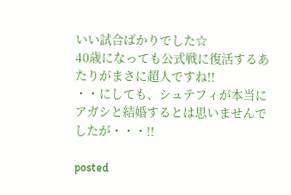いい試合ばかりでした☆
40歳になっても公式戦に復活するあたりがまさに超人ですね!!
・・にしても、シュテフィが本当にアガシと結婚するとは思いませんでしたが・・・!!

posted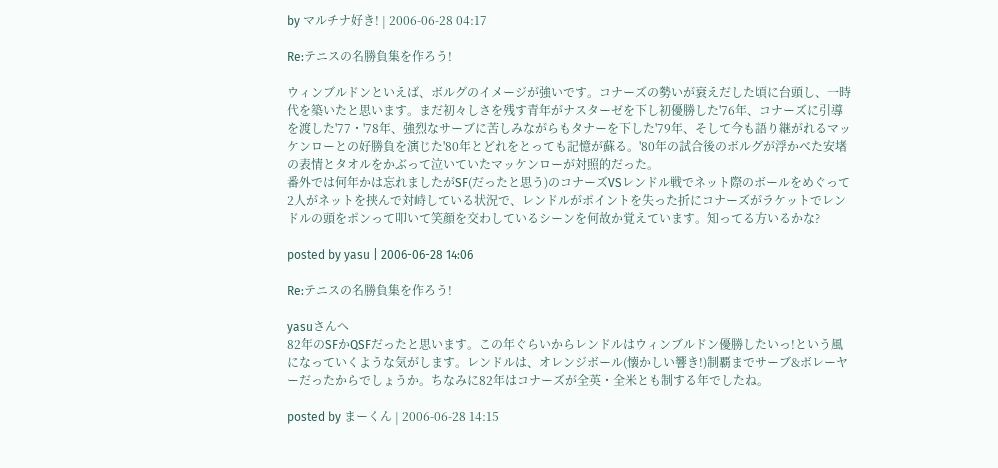by マルチナ好き! | 2006-06-28 04:17

Re:テニスの名勝負集を作ろう!

ウィンブルドンといえば、ボルグのイメージが強いです。コナーズの勢いが衰えだした頃に台頭し、一時代を築いたと思います。まだ初々しさを残す青年がナスターゼを下し初優勝した'76年、コナーズに引導を渡した'77・'78年、強烈なサーブに苦しみながらもタナーを下した'79年、そして今も語り継がれるマッケンローとの好勝負を演じた'80年とどれをとっても記憶が蘇る。'80年の試合後のボルグが浮かべた安堵の表情とタオルをかぶって泣いていたマッケンローが対照的だった。
番外では何年かは忘れましたがSF(だったと思う)のコナーズVSレンドル戦でネット際のボールをめぐって2人がネットを挟んで対峙している状況で、レンドルがポイントを失った折にコナーズがラケットでレンドルの頭をポンって叩いて笑顔を交わしているシーンを何故か覚えています。知ってる方いるかな?

posted by yasu | 2006-06-28 14:06

Re:テニスの名勝負集を作ろう!

yasuさんへ
82年のSFかQSFだったと思います。この年ぐらいからレンドルはウィンブルドン優勝したいっ!という風になっていくような気がします。レンドルは、オレンジボール(懐かしい響き!)制覇までサーブ&ボレーヤーだったからでしょうか。ちなみに82年はコナーズが全英・全米とも制する年でしたね。

posted by まーくん | 2006-06-28 14:15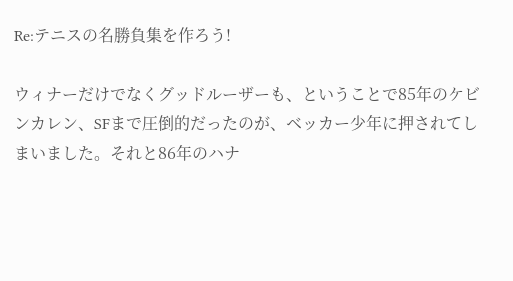Re:テニスの名勝負集を作ろう!

ウィナーだけでなくグッドルーザーも、ということで85年のケビンカレン、SFまで圧倒的だったのが、ベッカー少年に押されてしまいました。それと86年のハナ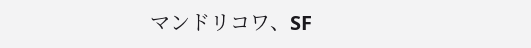マンドリコワ、SF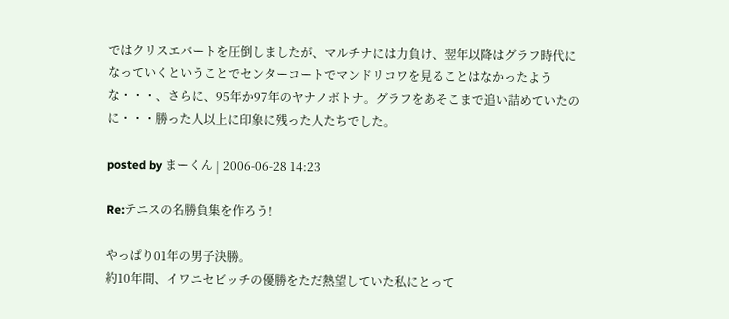ではクリスエバートを圧倒しましたが、マルチナには力負け、翌年以降はグラフ時代になっていくということでセンターコートでマンドリコワを見ることはなかったような・・・、さらに、95年か97年のヤナノボトナ。グラフをあそこまで追い詰めていたのに・・・勝った人以上に印象に残った人たちでした。

posted by まーくん | 2006-06-28 14:23

Re:テニスの名勝負集を作ろう!

やっぱり01年の男子決勝。
約10年間、イワニセビッチの優勝をただ熱望していた私にとって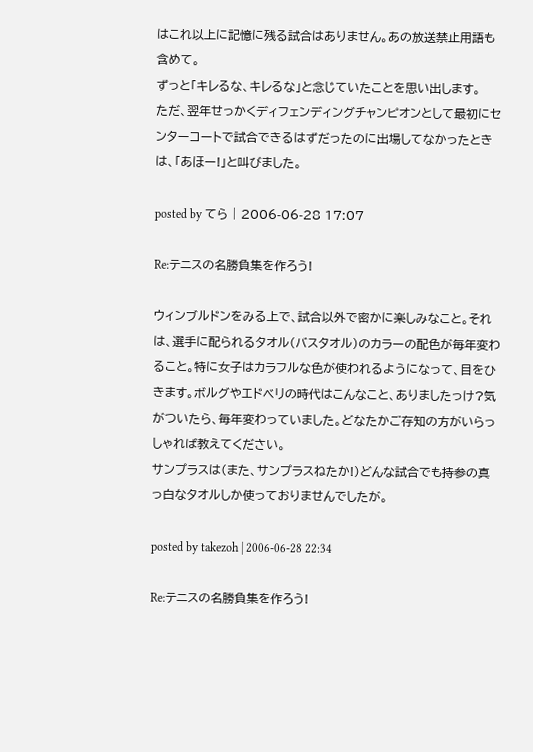はこれ以上に記憶に残る試合はありません。あの放送禁止用語も含めて。
ずっと「キレるな、キレるな」と念じていたことを思い出します。
ただ、翌年せっかくディフェンディングチャンピオンとして最初にセンターコートで試合できるはずだったのに出場してなかったときは、「あほー!」と叫びました。

posted by てら | 2006-06-28 17:07

Re:テニスの名勝負集を作ろう!

ウィンブルドンをみる上で、試合以外で密かに楽しみなこと。それは、選手に配られるタオル(バスタオル)のカラーの配色が毎年変わること。特に女子はカラフルな色が使われるようになって、目をひきます。ボルグやエドベリの時代はこんなこと、ありましたっけ?気がついたら、毎年変わっていました。どなたかご存知の方がいらっしゃれば教えてください。
サンプラスは(また、サンプラスねたか!)どんな試合でも持参の真っ白なタオルしか使っておりませんでしたが。

posted by takezoh | 2006-06-28 22:34

Re:テニスの名勝負集を作ろう!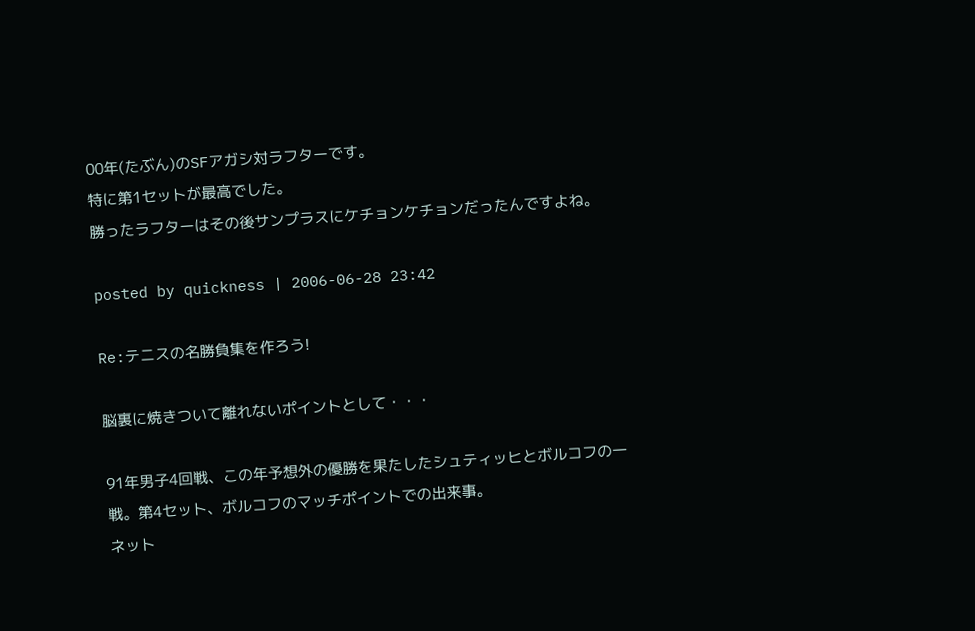00年(たぶん)のSFアガシ対ラフターです。
特に第1セットが最高でした。
勝ったラフターはその後サンプラスにケチョンケチョンだったんですよね。

posted by quickness | 2006-06-28 23:42

Re:テニスの名勝負集を作ろう!

脳裏に焼きついて離れないポイントとして・・・

91年男子4回戦、この年予想外の優勝を果たしたシュティッヒとボルコフの一戦。第4セット、ボルコフのマッチポイントでの出来事。
ネット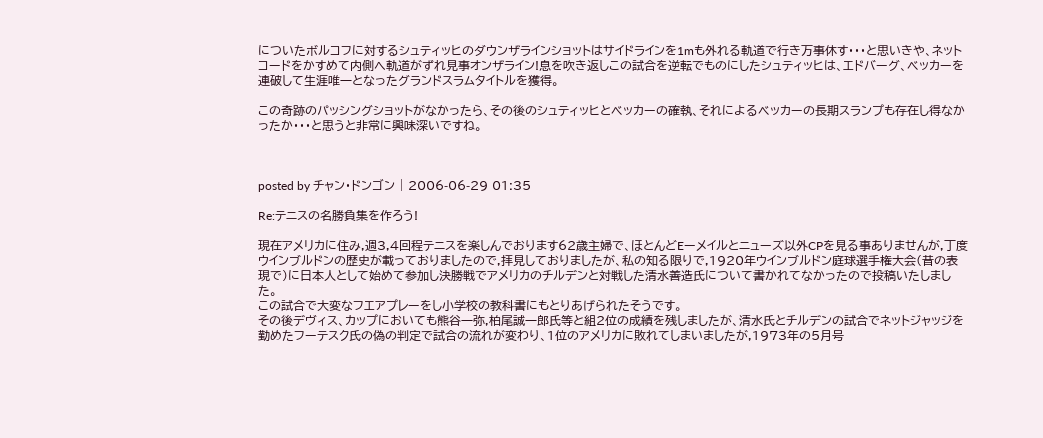についたボルコフに対するシュティッヒのダウンザラインショットはサイドラインを1mも外れる軌道で行き万事休す・・・と思いきや、ネットコードをかすめて内側へ軌道がずれ見事オンザライン!息を吹き返しこの試合を逆転でものにしたシュティッヒは、エドバーグ、ベッカーを連破して生涯唯一となったグランドスラムタイトルを獲得。

この奇跡のパッシングショットがなかったら、その後のシュティッヒとベッカーの確執、それによるベッカーの長期スランプも存在し得なかったか・・・と思うと非常に興味深いですね。



posted by チャン・ドンゴン | 2006-06-29 01:35

Re:テニスの名勝負集を作ろう!

現在アメリカに住み,週3,4回程テニスを楽しんでおります62歳主婦で、ほとんどEーメイルとニューズ以外CPを見る事ありませんが,丁度ウインブルドンの歴史が載っておりましたので,拝見しておりましたが、私の知る限りで,1920年ウインブルドン庭球選手権大会(昔の表現で)に日本人として始めて参加し決勝戦でアメリカのチルデンと対戦した清水善造氏について書かれてなかったので投稿いたしました。
この試合で大変なフエアプレーをし小学校の教科書にもとりあげられたそうです。
その後デヴィス、カップにおいても熊谷一弥,柏尾誠一郎氏等と組2位の成績を残しましたが、清水氏とチルデンの試合でネットジャッジを勤めたフーテスク氏の偽の判定で試合の流れが変わり、1位のアメリカに敗れてしまいましたが,1973年の5月号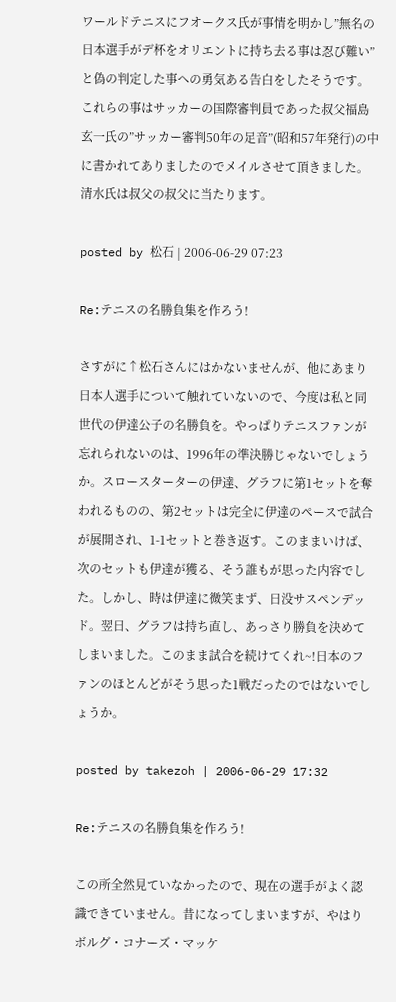ワールドテニスにフオークス氏が事情を明かし”無名の日本選手がデ杯をオリエントに持ち去る事は忍び難い”と偽の判定した事への勇気ある告白をしたそうです。
これらの事はサッカーの国際審判員であった叔父福島玄一氏の”サッカー審判50年の足音”(昭和57年発行)の中に書かれてありましたのでメイルさせて頂きました。
清水氏は叔父の叔父に当たります。

posted by 松石 | 2006-06-29 07:23

Re:テニスの名勝負集を作ろう!

さすがに↑松石さんにはかないませんが、他にあまり日本人選手について触れていないので、今度は私と同世代の伊達公子の名勝負を。やっぱりテニスファンが忘れられないのは、1996年の準決勝じゃないでしょうか。スロースターターの伊達、グラフに第1セットを奪われるものの、第2セットは完全に伊達のペースで試合が展開され、1-1セットと巻き返す。このままいけば、次のセットも伊達が獲る、そう誰もが思った内容でした。しかし、時は伊達に微笑まず、日没サスペンデッド。翌日、グラフは持ち直し、あっさり勝負を決めてしまいました。このまま試合を続けてくれ~!日本のファンのほとんどがそう思った1戦だったのではないでしょうか。

posted by takezoh | 2006-06-29 17:32

Re:テニスの名勝負集を作ろう!

この所全然見ていなかったので、現在の選手がよく認識できていません。昔になってしまいますが、やはりボルグ・コナーズ・マッケ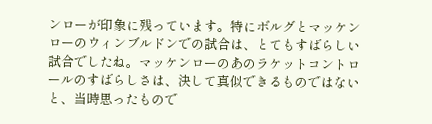ンローが印象に残っています。特にボルグとマッケンローのウィンブルドンでの試合は、とてもすばらしい試合でしたね。マッケンローのあのラケットコントロールのすばらしさは、決して真似できるものではないと、当時思ったもので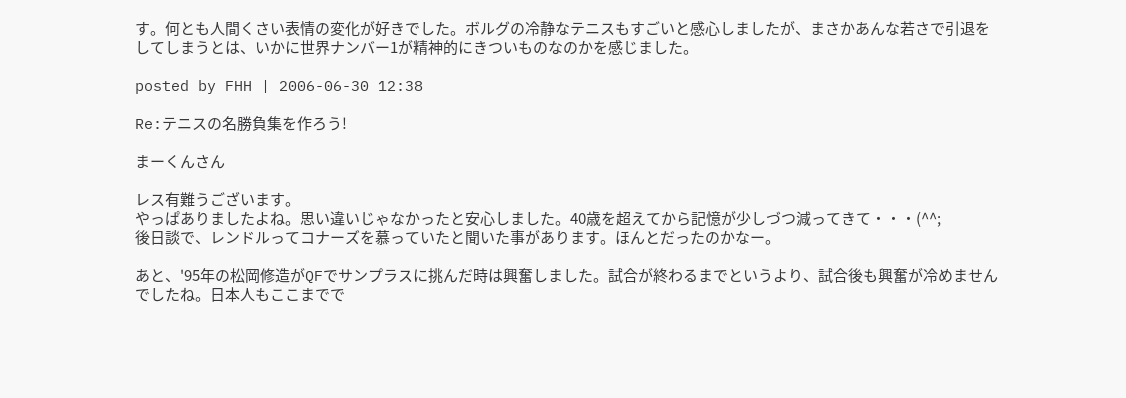す。何とも人間くさい表情の変化が好きでした。ボルグの冷静なテニスもすごいと感心しましたが、まさかあんな若さで引退をしてしまうとは、いかに世界ナンバー1が精神的にきついものなのかを感じました。

posted by FHH | 2006-06-30 12:38

Re:テニスの名勝負集を作ろう!

まーくんさん

レス有難うございます。
やっぱありましたよね。思い違いじゃなかったと安心しました。40歳を超えてから記憶が少しづつ減ってきて・・・(^^;
後日談で、レンドルってコナーズを慕っていたと聞いた事があります。ほんとだったのかなー。

あと、'95年の松岡修造がQFでサンプラスに挑んだ時は興奮しました。試合が終わるまでというより、試合後も興奮が冷めませんでしたね。日本人もここまでで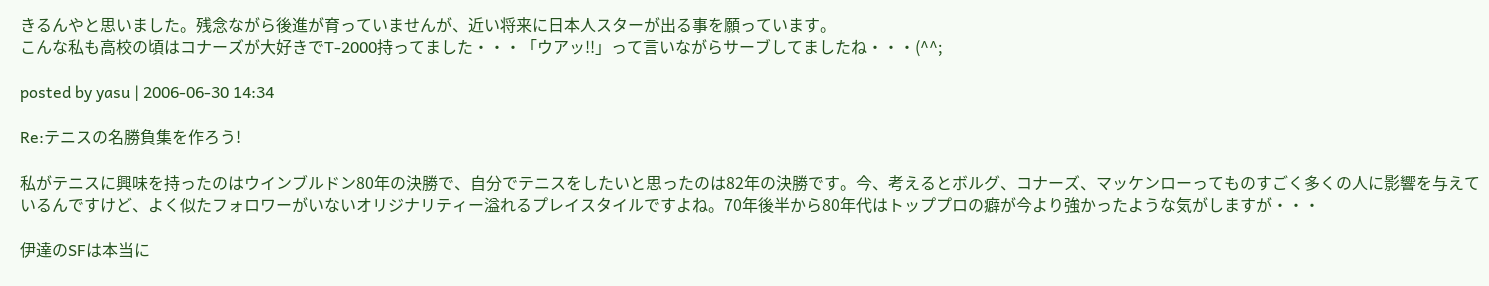きるんやと思いました。残念ながら後進が育っていませんが、近い将来に日本人スターが出る事を願っています。
こんな私も高校の頃はコナーズが大好きでT-2000持ってました・・・「ウアッ!!」って言いながらサーブしてましたね・・・(^^;

posted by yasu | 2006-06-30 14:34

Re:テニスの名勝負集を作ろう!

私がテニスに興味を持ったのはウインブルドン80年の決勝で、自分でテニスをしたいと思ったのは82年の決勝です。今、考えるとボルグ、コナーズ、マッケンローってものすごく多くの人に影響を与えているんですけど、よく似たフォロワーがいないオリジナリティー溢れるプレイスタイルですよね。70年後半から80年代はトッププロの癖が今より強かったような気がしますが・・・

伊達のSFは本当に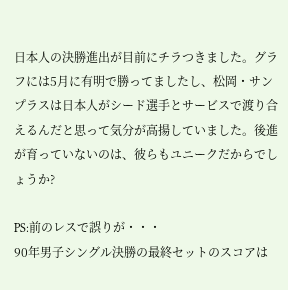日本人の決勝進出が目前にチラつきました。グラフには5月に有明で勝ってましたし、松岡・サンプラスは日本人がシード選手とサービスで渡り合えるんだと思って気分が高揚していました。後進が育っていないのは、彼らもユニークだからでしょうか?

PS:前のレスで誤りが・・・
90年男子シングル決勝の最終セットのスコアは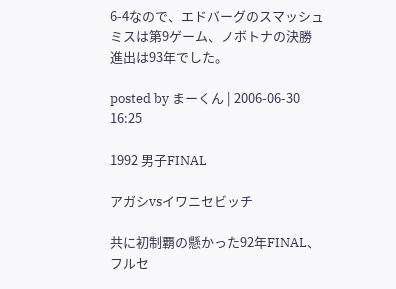6-4なので、エドバーグのスマッシュミスは第9ゲーム、ノボトナの決勝進出は93年でした。

posted by まーくん | 2006-06-30 16:25

1992 男子FINAL

アガシvsイワニセビッチ

共に初制覇の懸かった92年FINAL、フルセ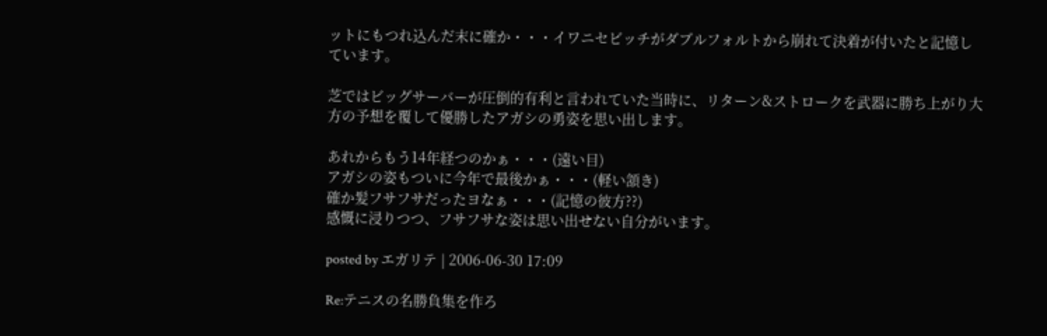ットにもつれ込んだ末に確か・・・イワニセビッチがダブルフォルトから崩れて決着が付いたと記憶しています。

芝ではビッグサーバーが圧倒的有利と言われていた当時に、リターン&ストロークを武器に勝ち上がり大方の予想を覆して優勝したアガシの勇姿を思い出します。

あれからもう14年経つのかぁ・・・(遠い目)
アガシの姿もついに今年で最後かぁ・・・(軽い頷き)
確か髪フサフサだったヨなぁ・・・(記憶の彼方??)
感慨に浸りつつ、フサフサな姿は思い出せない自分がいます。

posted by エガリテ | 2006-06-30 17:09

Re:テニスの名勝負集を作ろ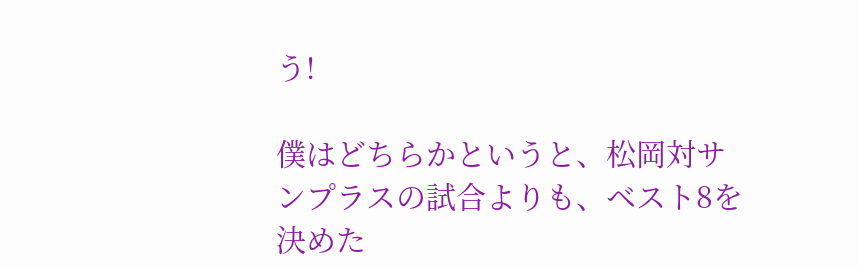う!

僕はどちらかというと、松岡対サンプラスの試合よりも、ベスト8を決めた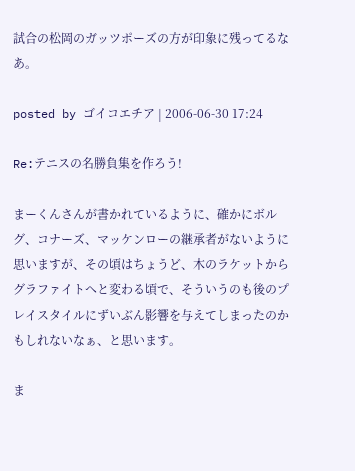試合の松岡のガッツポーズの方が印象に残ってるなあ。

posted by ゴイコエチア | 2006-06-30 17:24

Re:テニスの名勝負集を作ろう!

まーくんさんが書かれているように、確かにボルグ、コナーズ、マッケンローの継承者がないように思いますが、その頃はちょうど、木のラケットからグラファイトへと変わる頃で、そういうのも後のプレイスタイルにずいぶん影響を与えてしまったのかもしれないなぁ、と思います。

ま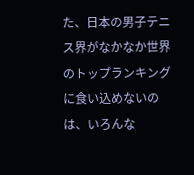た、日本の男子テニス界がなかなか世界のトップランキングに食い込めないのは、いろんな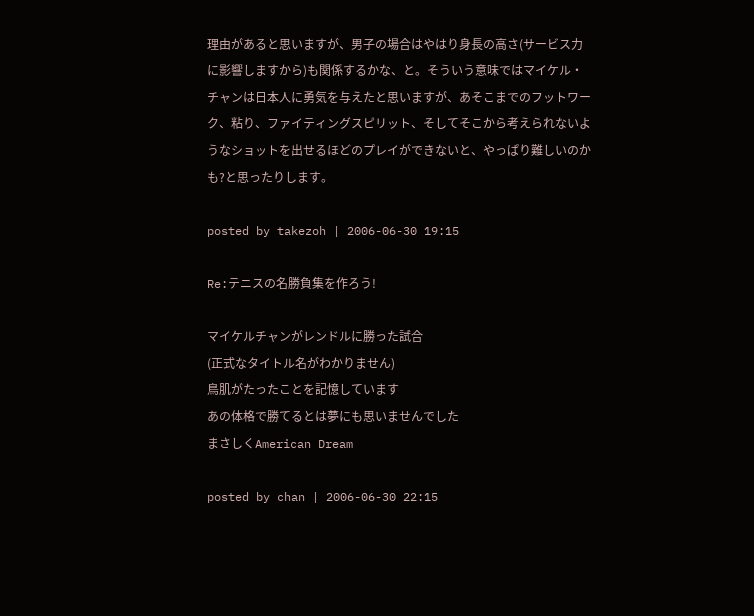理由があると思いますが、男子の場合はやはり身長の高さ(サービス力に影響しますから)も関係するかな、と。そういう意味ではマイケル・チャンは日本人に勇気を与えたと思いますが、あそこまでのフットワーク、粘り、ファイティングスピリット、そしてそこから考えられないようなショットを出せるほどのプレイができないと、やっぱり難しいのかも?と思ったりします。

posted by takezoh | 2006-06-30 19:15

Re:テニスの名勝負集を作ろう!

マイケルチャンがレンドルに勝った試合
(正式なタイトル名がわかりません)
鳥肌がたったことを記憶しています
あの体格で勝てるとは夢にも思いませんでした
まさしくAmerican Dream

posted by chan | 2006-06-30 22:15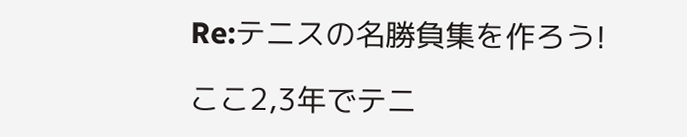Re:テニスの名勝負集を作ろう!

ここ2,3年でテニ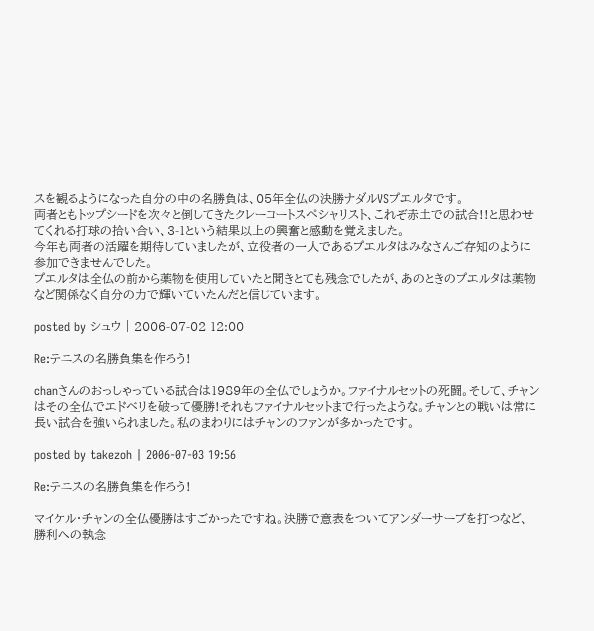スを観るようになった自分の中の名勝負は、05年全仏の決勝ナダルVSプエルタです。
両者ともトップシードを次々と倒してきたクレーコートスペシャリスト、これぞ赤土での試合!!と思わせてくれる打球の拾い合い、3-1という結果以上の興奮と感動を覚えました。
今年も両者の活躍を期待していましたが、立役者の一人であるプエルタはみなさんご存知のように参加できませんでした。
プエルタは全仏の前から薬物を使用していたと聞きとても残念でしたが、あのときのプエルタは薬物など関係なく自分の力で輝いていたんだと信じています。

posted by シュウ | 2006-07-02 12:00

Re:テニスの名勝負集を作ろう!

chanさんのおっしゃっている試合は1989年の全仏でしょうか。ファイナルセットの死闘。そして、チャンはその全仏でエドベリを破って優勝!それもファイナルセットまで行ったような。チャンとの戦いは常に長い試合を強いられました。私のまわりにはチャンのファンが多かったです。

posted by takezoh | 2006-07-03 19:56

Re:テニスの名勝負集を作ろう!

マイケル・チャンの全仏優勝はすごかったですね。決勝で意表をついてアンダーサーブを打つなど、勝利への執念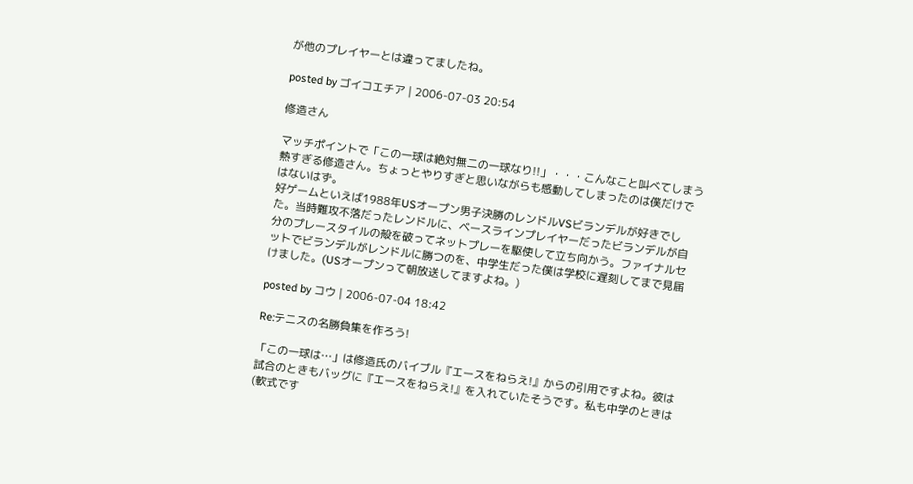が他のプレイヤーとは違ってましたね。

posted by ゴイコエチア | 2006-07-03 20:54

修造さん

マッチポイントで「この一球は絶対無二の一球なり!!」・・・こんなこと叫べてしまう熱すぎる修造さん。ちょっとやりすぎと思いながらも感動してしまったのは僕だけではないはず。
好ゲームといえば1988年USオープン男子決勝のレンドルVSビランデルが好きでした。当時難攻不落だったレンドルに、ベースラインプレイヤーだったビランデルが自分のプレースタイルの殻を破ってネットプレーを駆使して立ち向かう。ファイナルセットでビランデルがレンドルに勝つのを、中学生だった僕は学校に遅刻してまで見届けました。(USオープンって朝放送してますよね。)

posted by コウ | 2006-07-04 18:42

Re:テニスの名勝負集を作ろう!

「この一球は…」は修造氏のバイブル『エースをねらえ!』からの引用ですよね。彼は試合のときもバッグに『エースをねらえ!』を入れていたそうです。私も中学のときは(軟式です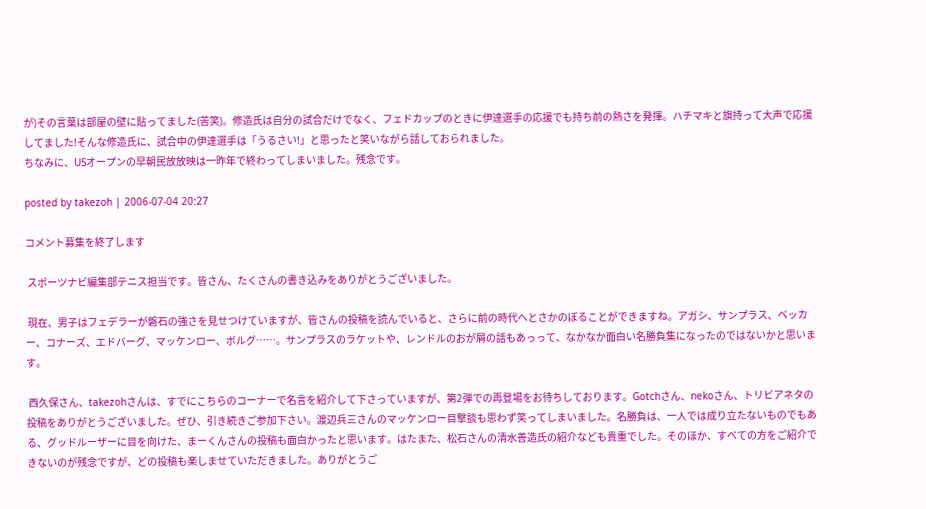が)その言葉は部屋の壁に貼ってました(苦笑)。修造氏は自分の試合だけでなく、フェドカップのときに伊達選手の応援でも持ち前の熱さを発揮。ハチマキと旗持って大声で応援してました!そんな修造氏に、試合中の伊達選手は「うるさい!」と思ったと笑いながら話しておられました。
ちなみに、USオープンの早朝民放放映は一昨年で終わってしまいました。残念です。

posted by takezoh | 2006-07-04 20:27

コメント募集を終了します

 スポーツナビ編集部テニス担当です。皆さん、たくさんの書き込みをありがとうございました。

 現在、男子はフェデラーが磐石の強さを見せつけていますが、皆さんの投稿を読んでいると、さらに前の時代へとさかのぼることができますね。アガシ、サンプラス、ベッカー、コナーズ、エドバーグ、マッケンロー、ボルグ……。サンプラスのラケットや、レンドルのおが屑の話もあっって、なかなか面白い名勝負集になったのではないかと思います。

 西久保さん、takezohさんは、すでにこちらのコーナーで名言を紹介して下さっていますが、第2弾での再登場をお待ちしております。Gotchさん、nekoさん、トリビアネタの投稿をありがとうございました。ぜひ、引き続きご参加下さい。渡辺兵三さんのマッケンロー目撃談も思わず笑ってしまいました。名勝負は、一人では成り立たないものでもある、グッドルーザーに目を向けた、まーくんさんの投稿も面白かったと思います。はたまた、松石さんの清水善造氏の紹介なども貴重でした。そのほか、すべての方をご紹介できないのが残念ですが、どの投稿も楽しませていただきました。ありがとうご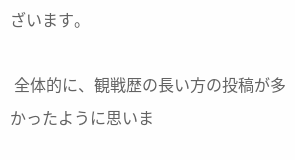ざいます。

 全体的に、観戦歴の長い方の投稿が多かったように思いま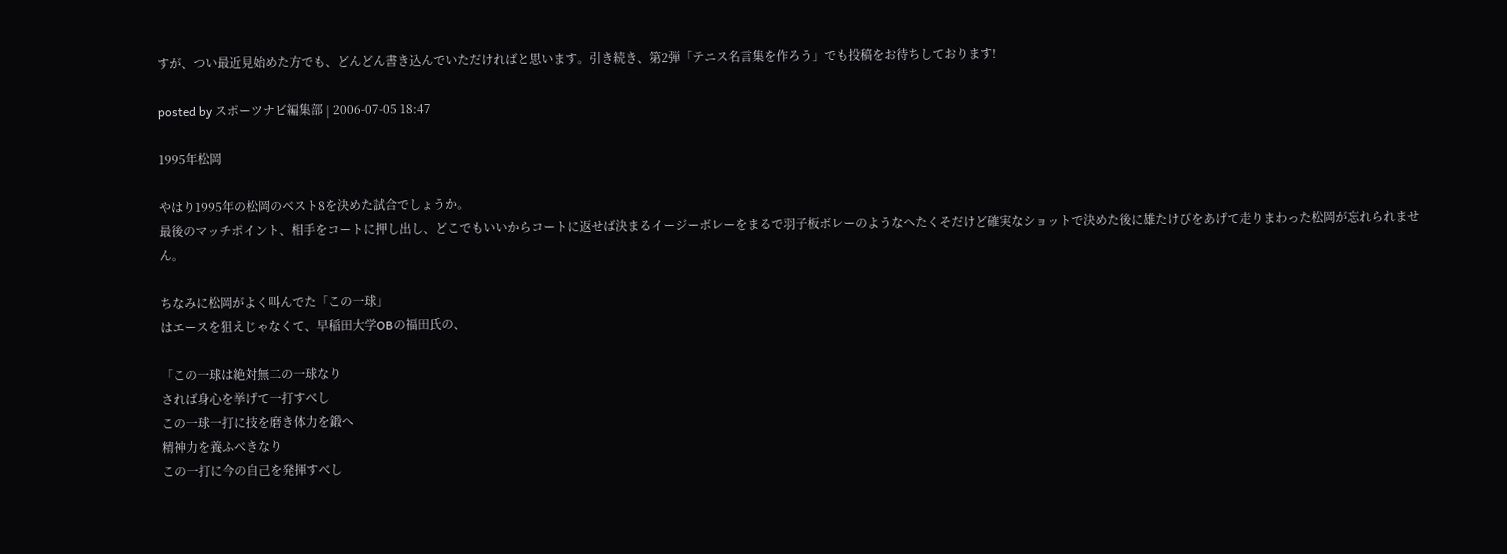すが、つい最近見始めた方でも、どんどん書き込んでいただければと思います。引き続き、第2弾「テニス名言集を作ろう」でも投稿をお待ちしております!

posted by スポーツナビ編集部 | 2006-07-05 18:47

1995年松岡

やはり1995年の松岡のベスト8を決めた試合でしょうか。
最後のマッチポイント、相手をコートに押し出し、どこでもいいからコートに返せば決まるイージーボレーをまるで羽子板ボレーのようなへたくそだけど確実なショットで決めた後に雄たけびをあげて走りまわった松岡が忘れられません。

ちなみに松岡がよく叫んでた「この一球」
はエースを狙えじゃなくて、早稲田大学OBの福田氏の、

「この一球は絶対無二の一球なり
されば身心を挙げて一打すべし
この一球一打に技を磨き体力を鍛へ
精神力を養ふべきなり
この一打に今の自己を発揮すべし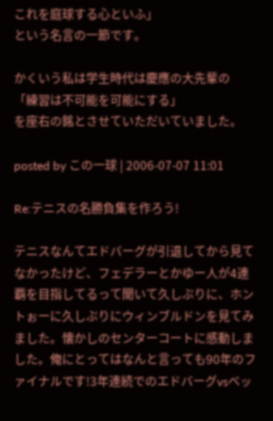これを庭球する心といふ」
という名言の一節です。

かくいう私は学生時代は慶應の大先輩の
「練習は不可能を可能にする」
を座右の銘とさせていただいていました。

posted by この一球 | 2006-07-07 11:01

Re:テニスの名勝負集を作ろう!

テニスなんてエドバーグが引退してから見てなかったけど、フェデラーとかゆー人が4連覇を目指してるって聞いて久しぶりに、ホントぉーに久しぶりにウィンブルドンを見てみました。懐かしのセンターコートに感動しました。俺にとってはなんと言っても90年のファイナルです!3年連続でのエドバーグvsベッ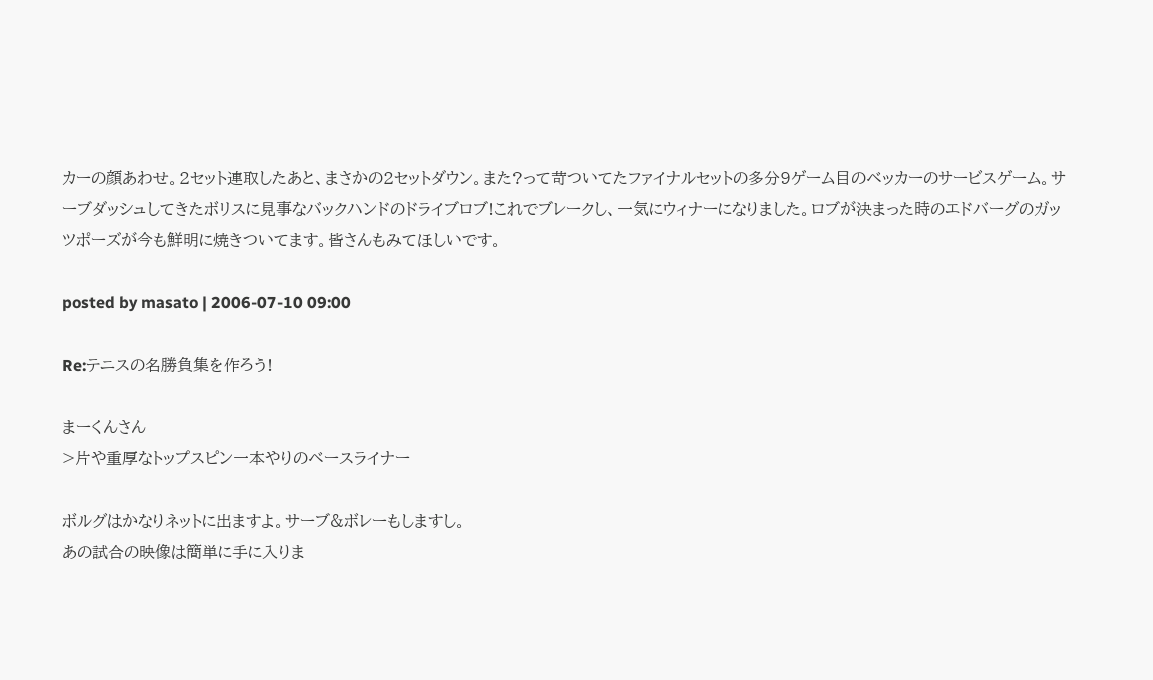カーの顔あわせ。2セット連取したあと、まさかの2セットダウン。また?って苛ついてたファイナルセットの多分9ゲーム目のベッカーのサービスゲーム。サーブダッシュしてきたボリスに見事なバックハンドのドライブロブ!これでブレークし、一気にウィナーになりました。ロブが決まった時のエドバーグのガッツポーズが今も鮮明に焼きついてます。皆さんもみてほしいです。

posted by masato | 2006-07-10 09:00

Re:テニスの名勝負集を作ろう!

まーくんさん
>片や重厚なトップスピン一本やりのベースライナー

ボルグはかなりネットに出ますよ。サーブ&ボレーもしますし。
あの試合の映像は簡単に手に入りま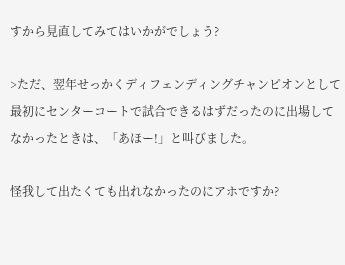すから見直してみてはいかがでしょう?

>ただ、翌年せっかくディフェンディングチャンピオンとして最初にセンターコートで試合できるはずだったのに出場してなかったときは、「あほー!」と叫びました。

怪我して出たくても出れなかったのにアホですか?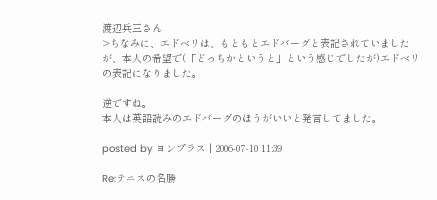渡辺兵三さん
>ちなみに、エドベリは、もともとエドバーグと表記されていましたが、本人の希望で(「どっちかというと」という感じでしたが)エドベリの表記になりました。

逆ですね。
本人は英語読みのエドバーグのほうがいいと発言してました。

posted by ヨンプラス | 2006-07-10 11:39

Re:テニスの名勝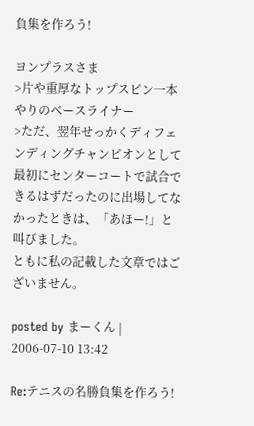負集を作ろう!

ヨンプラスさま
>片や重厚なトップスピン一本やりのベースライナー
>ただ、翌年せっかくディフェンディングチャンピオンとして最初にセンターコートで試合できるはずだったのに出場してなかったときは、「あほー!」と叫びました。
ともに私の記載した文章ではございません。

posted by まーくん | 2006-07-10 13:42

Re:テニスの名勝負集を作ろう!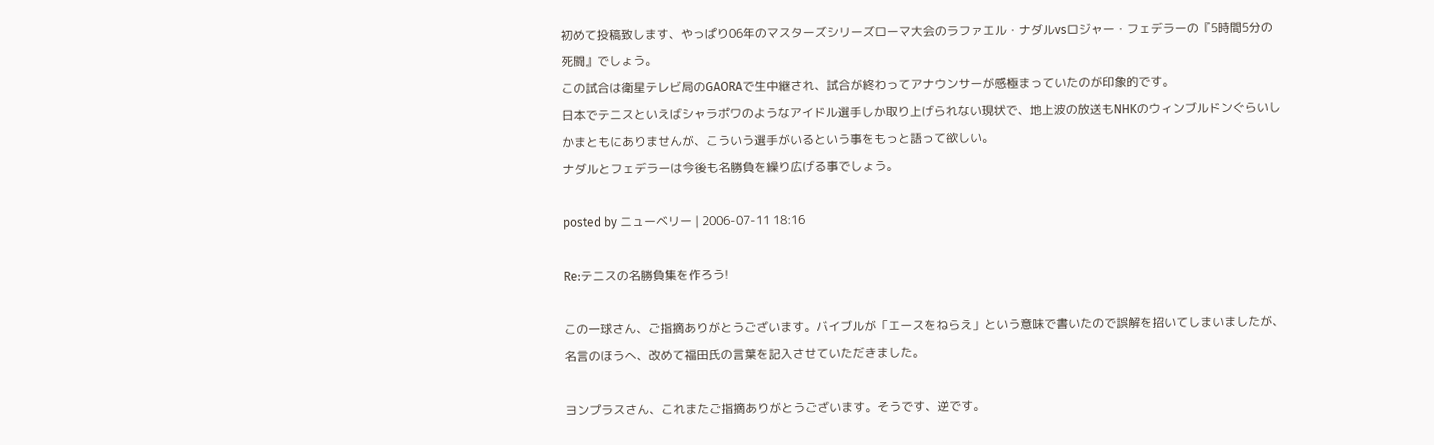初めて投稿致します、やっぱり06年のマスターズシリーズローマ大会のラファエル・ナダルvsロジャー・フェデラーの『5時間5分の死闘』でしょう。
この試合は衛星テレビ局のGAORAで生中継され、試合が終わってアナウンサーが感極まっていたのが印象的です。
日本でテニスといえばシャラポワのようなアイドル選手しか取り上げられない現状で、地上波の放送もNHKのウィンブルドンぐらいしかまともにありませんが、こういう選手がいるという事をもっと語って欲しい。
ナダルとフェデラーは今後も名勝負を繰り広げる事でしょう。

posted by ニューベリー | 2006-07-11 18:16

Re:テニスの名勝負集を作ろう!

この一球さん、ご指摘ありがとうございます。バイブルが「エースをねらえ」という意味で書いたので誤解を招いてしまいましたが、名言のほうへ、改めて福田氏の言葉を記入させていただきました。

ヨンプラスさん、これまたご指摘ありがとうございます。そうです、逆です。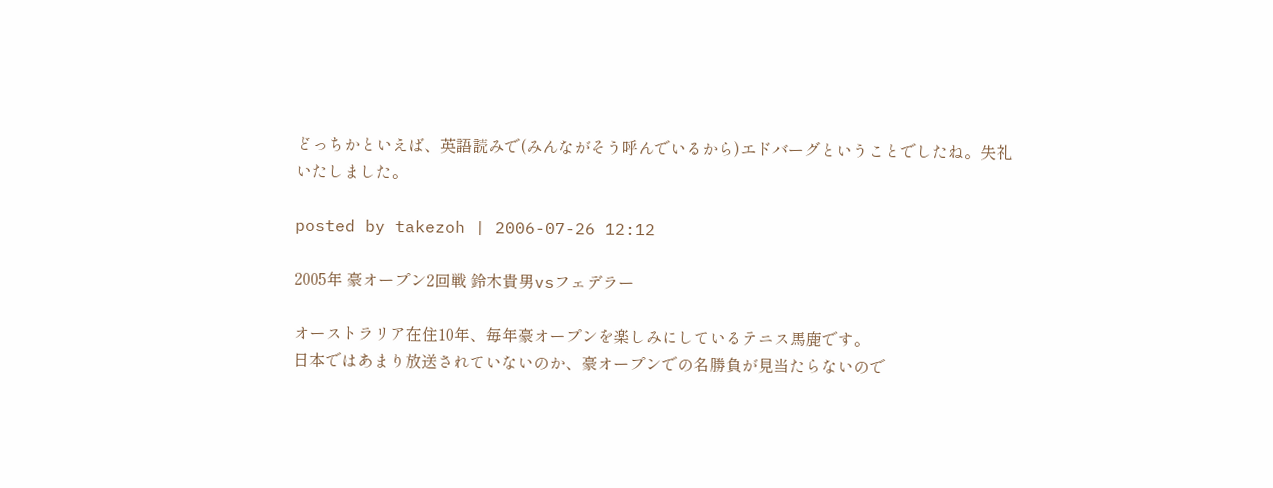どっちかといえば、英語読みで(みんながそう呼んでいるから)エドバーグということでしたね。失礼いたしました。

posted by takezoh | 2006-07-26 12:12

2005年 豪オープン2回戦 鈴木貴男vsフェデラー

オーストラリア在住10年、毎年豪オープンを楽しみにしているテニス馬鹿です。
日本ではあまり放送されていないのか、豪オープンでの名勝負が見当たらないので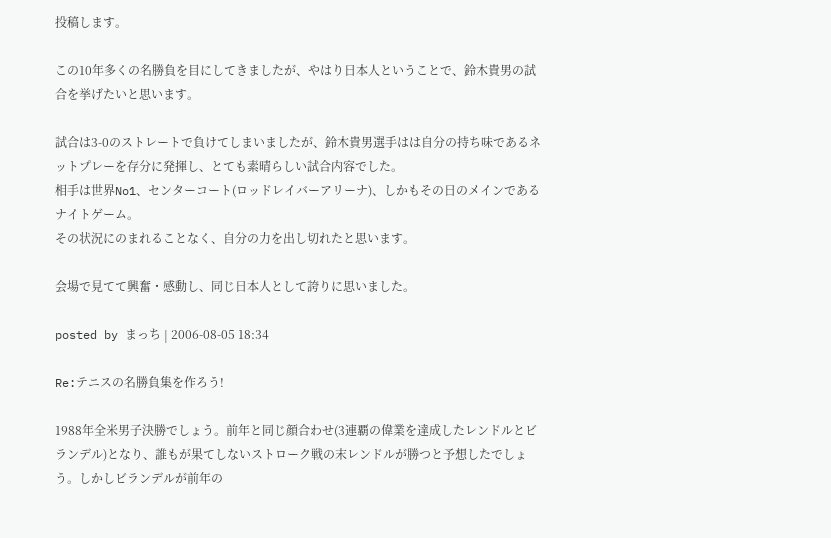投稿します。

この10年多くの名勝負を目にしてきましたが、やはり日本人ということで、鈴木貴男の試合を挙げたいと思います。

試合は3-0のストレートで負けてしまいましたが、鈴木貴男選手はは自分の持ち味であるネットプレーを存分に発揮し、とても素晴らしい試合内容でした。
相手は世界No1、センターコート(ロッドレイバーアリーナ)、しかもその日のメインであるナイトゲーム。
その状況にのまれることなく、自分の力を出し切れたと思います。

会場で見てて興奮・感動し、同じ日本人として誇りに思いました。

posted by まっち | 2006-08-05 18:34

Re:テニスの名勝負集を作ろう!

1988年全米男子決勝でしょう。前年と同じ顔合わせ(3連覇の偉業を達成したレンドルとビランデル)となり、誰もが果てしないストローク戦の末レンドルが勝つと予想したでしょう。しかしビランデルが前年の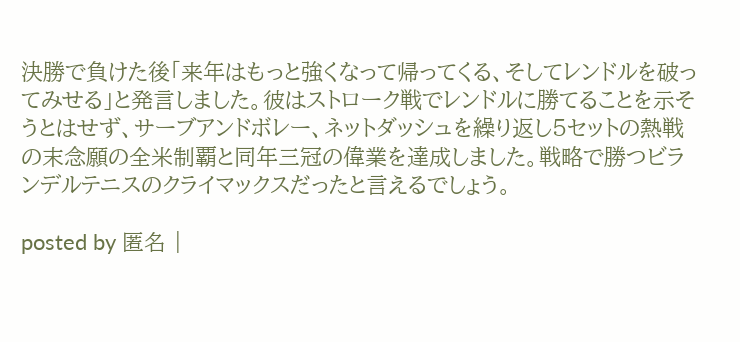決勝で負けた後「来年はもっと強くなって帰ってくる、そしてレンドルを破ってみせる」と発言しました。彼はストローク戦でレンドルに勝てることを示そうとはせず、サーブアンドボレー、ネットダッシュを繰り返し5セットの熱戦の末念願の全米制覇と同年三冠の偉業を達成しました。戦略で勝つビランデルテニスのクライマックスだったと言えるでしょう。

posted by 匿名 |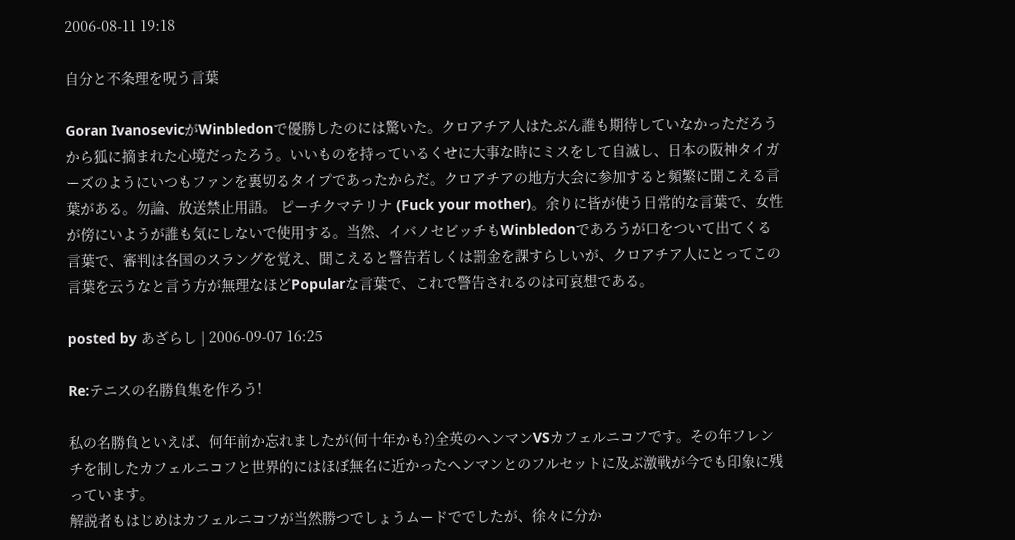2006-08-11 19:18

自分と不条理を呪う言葉

Goran IvanosevicがWinbledonで優勝したのには驚いた。クロアチア人はたぶん誰も期待していなかっただろうから狐に摘まれた心境だったろう。いいものを持っているくせに大事な時にミスをして自滅し、日本の阪神タイガーズのようにいつもファンを裏切るタイプであったからだ。クロアチアの地方大会に参加すると頻繁に聞こえる言葉がある。勿論、放送禁止用語。 ピーチクマテリナ (Fuck your mother)。余りに皆が使う日常的な言葉で、女性が傍にいようが誰も気にしないで使用する。当然、イバノセビッチもWinbledonであろうが口をついて出てくる言葉で、審判は各国のスラングを覚え、聞こえると警告若しくは罰金を課すらしいが、クロアチア人にとってこの言葉を云うなと言う方が無理なほどPopularな言葉で、これで警告されるのは可哀想である。

posted by あざらし | 2006-09-07 16:25

Re:テニスの名勝負集を作ろう!

私の名勝負といえば、何年前か忘れましたが(何十年かも?)全英のヘンマンVSカフェルニコフです。その年フレンチを制したカフェルニコフと世界的にはほぼ無名に近かったヘンマンとのフルセットに及ぶ激戦が今でも印象に残っています。
解説者もはじめはカフェルニコフが当然勝つでしょうムードででしたが、徐々に分か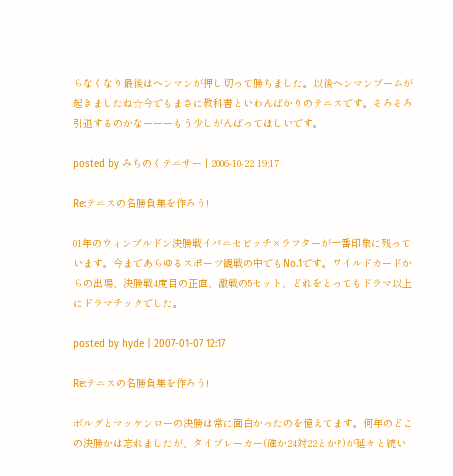らなくなり最後はヘンマンが押し切って勝ちました。以後ヘンマンブームが起きましたね☆今でもまさに教科書といわんばかりのテニスです。そろそろ引退するのかなーーーもう少しがんばってほしいです。

posted by みちのくテニサー | 2006-10-22 19:17

Re:テニスの名勝負集を作ろう!

01年のウィンブルドン決勝戦イバニセビッチ×ラフターが一番印象に残っています。今まであらゆるスポーツ観戦の中でもNo.1です。ワイルドカードからの出場、決勝戦4度目の正直、激戦の5セット、どれをとってもドラマ以上にドラマチックでした。

posted by hyde | 2007-01-07 12:17

Re:テニスの名勝負集を作ろう!

ボルグとマッケンローの決勝は常に面白かったのを憶えてます。何年のどこの決勝かは忘れましたが、タイブレーカー(確か24対22とか?)が延々と続い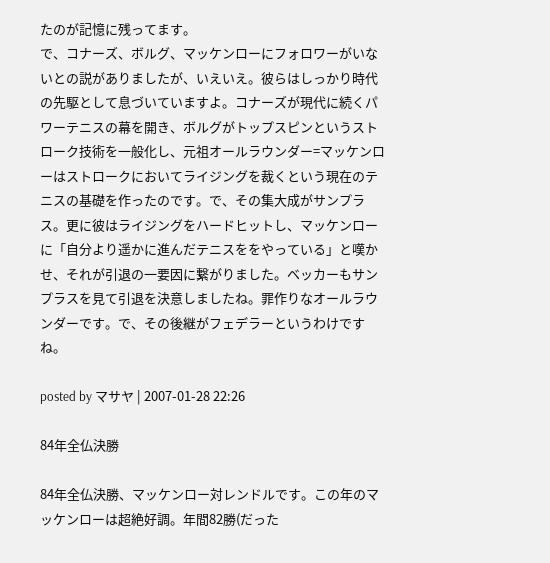たのが記憶に残ってます。
で、コナーズ、ボルグ、マッケンローにフォロワーがいないとの説がありましたが、いえいえ。彼らはしっかり時代の先駆として息づいていますよ。コナーズが現代に続くパワーテニスの幕を開き、ボルグがトップスピンというストローク技術を一般化し、元祖オールラウンダー=マッケンローはストロークにおいてライジングを裁くという現在のテニスの基礎を作ったのです。で、その集大成がサンプラス。更に彼はライジングをハードヒットし、マッケンローに「自分より遥かに進んだテニスををやっている」と嘆かせ、それが引退の一要因に繋がりました。ベッカーもサンプラスを見て引退を決意しましたね。罪作りなオールラウンダーです。で、その後継がフェデラーというわけですね。

posted by マサヤ | 2007-01-28 22:26

84年全仏決勝

84年全仏決勝、マッケンロー対レンドルです。この年のマッケンローは超絶好調。年間82勝(だった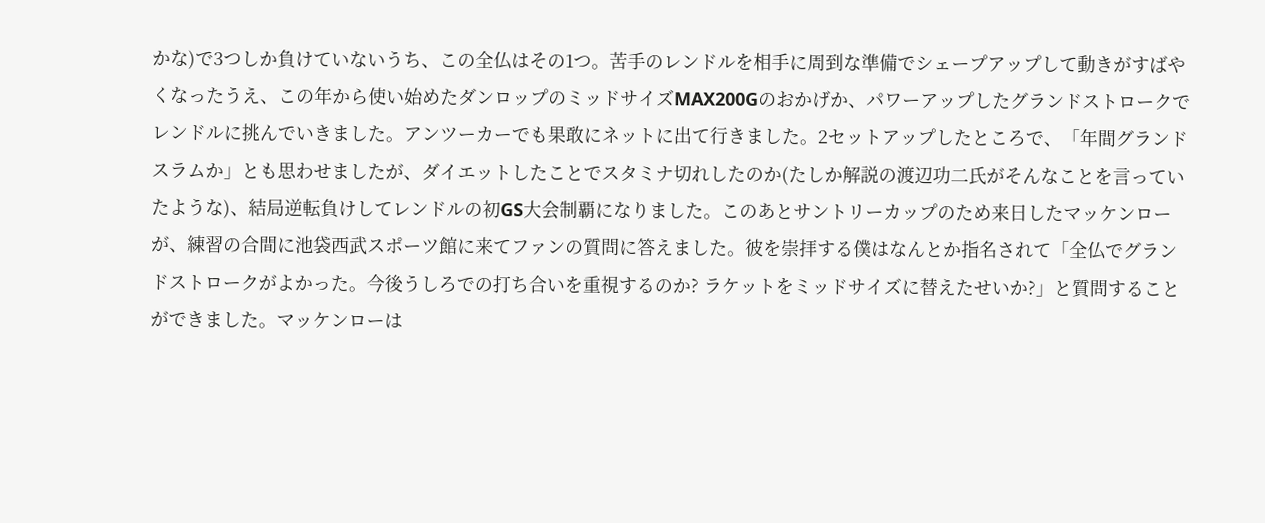かな)で3つしか負けていないうち、この全仏はその1つ。苦手のレンドルを相手に周到な準備でシェープアップして動きがすばやくなったうえ、この年から使い始めたダンロップのミッドサイズMAX200Gのおかげか、パワーアップしたグランドストロークでレンドルに挑んでいきました。アンツーカーでも果敢にネットに出て行きました。2セットアップしたところで、「年間グランドスラムか」とも思わせましたが、ダイエットしたことでスタミナ切れしたのか(たしか解説の渡辺功二氏がそんなことを言っていたような)、結局逆転負けしてレンドルの初GS大会制覇になりました。このあとサントリーカップのため来日したマッケンローが、練習の合間に池袋西武スポーツ館に来てファンの質問に答えました。彼を崇拝する僕はなんとか指名されて「全仏でグランドストロークがよかった。今後うしろでの打ち合いを重視するのか? ラケットをミッドサイズに替えたせいか?」と質問することができました。マッケンローは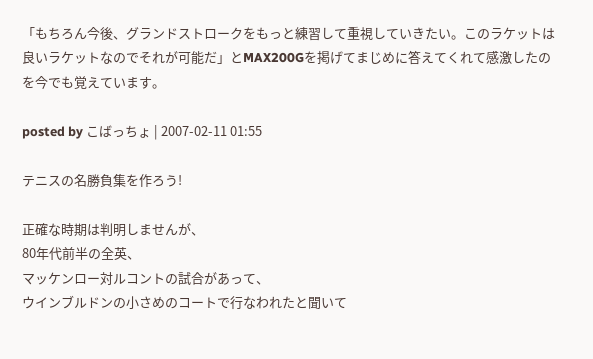「もちろん今後、グランドストロークをもっと練習して重視していきたい。このラケットは良いラケットなのでそれが可能だ」とMAX200Gを掲げてまじめに答えてくれて感激したのを今でも覚えています。

posted by こばっちょ | 2007-02-11 01:55

テニスの名勝負集を作ろう!

正確な時期は判明しませんが、
80年代前半の全英、
マッケンロー対ルコントの試合があって、
ウインブルドンの小さめのコートで行なわれたと聞いて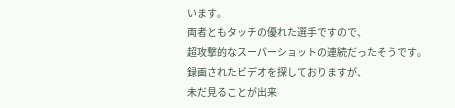います。
両者ともタッチの優れた選手ですので、
超攻撃的なスーパーショットの連続だったそうです。
録画されたビデオを探しておりますが、
未だ見ることが出来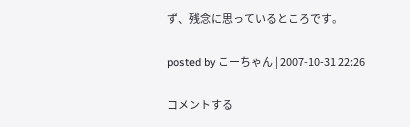ず、残念に思っているところです。

posted by こーちゃん | 2007-10-31 22:26

コメントする